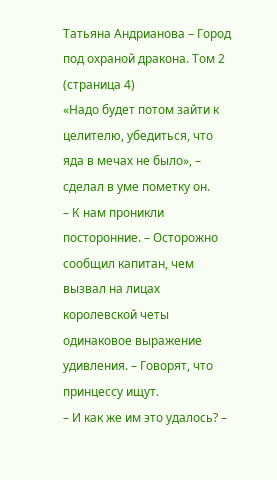Татьяна Андрианова – Город под охраной дракона. Том 2 (страница 4)
«Надо будет потом зайти к целителю, убедиться, что яда в мечах не было», – сделал в уме пометку он.
– К нам проникли посторонние. – Осторожно сообщил капитан, чем вызвал на лицах королевской четы одинаковое выражение удивления. – Говорят, что принцессу ищут.
– И как же им это удалось? –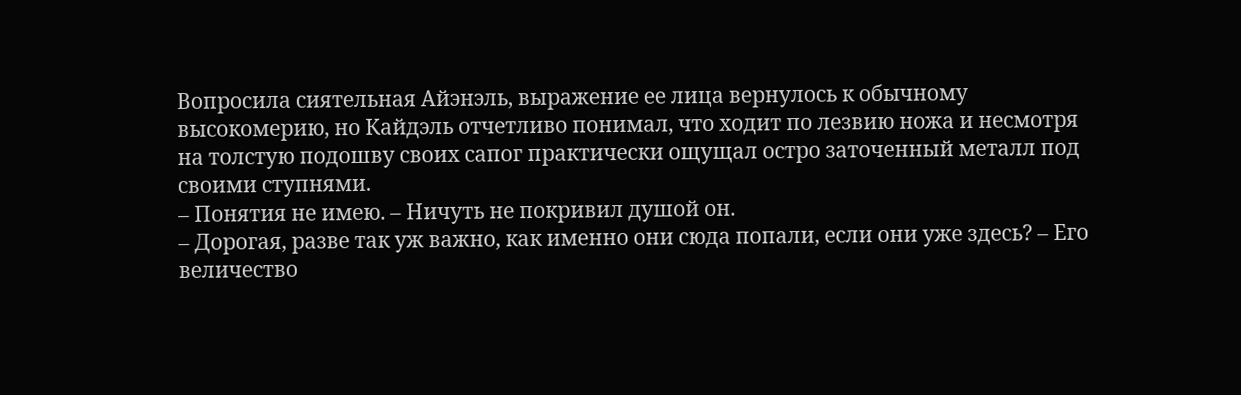Вопросила сиятельная Айэнэль, выражение ее лица вернулось к обычному высокомерию, но Кайдэль отчетливо понимал, что ходит по лезвию ножа и несмотря на толстую подошву своих сапог практически ощущал остро заточенный металл под своими ступнями.
– Понятия не имею. – Ничуть не покривил душой он.
– Дорогая, разве так уж важно, как именно они сюда попали, если они уже здесь? – Его величество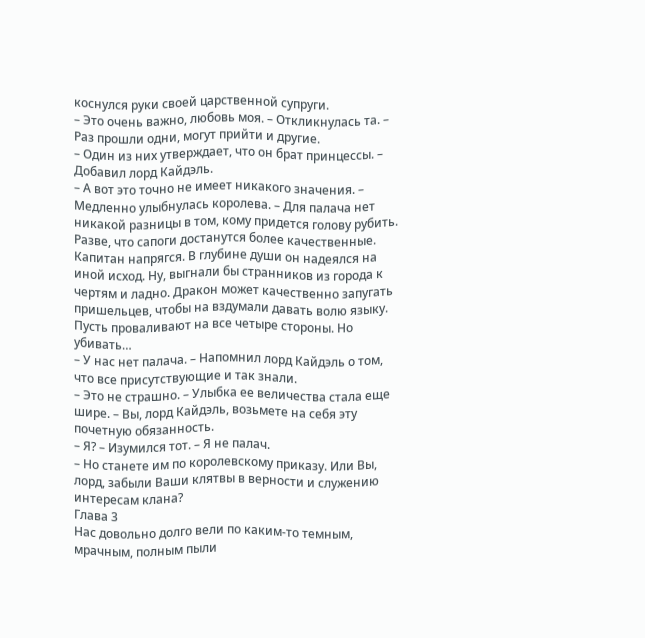коснулся руки своей царственной супруги.
– Это очень важно, любовь моя. – Откликнулась та. – Раз прошли одни, могут прийти и другие.
– Один из них утверждает, что он брат принцессы. – Добавил лорд Кайдэль.
– А вот это точно не имеет никакого значения. – Медленно улыбнулась королева. – Для палача нет никакой разницы в том, кому придется голову рубить. Разве, что сапоги достанутся более качественные.
Капитан напрягся. В глубине души он надеялся на иной исход. Ну, выгнали бы странников из города к чертям и ладно. Дракон может качественно запугать пришельцев, чтобы на вздумали давать волю языку. Пусть проваливают на все четыре стороны. Но убивать…
– У нас нет палача. – Напомнил лорд Кайдэль о том, что все присутствующие и так знали.
– Это не страшно. – Улыбка ее величества стала еще шире. – Вы, лорд Кайдэль, возьмете на себя эту почетную обязанность.
– Я? – Изумился тот. – Я не палач.
– Но станете им по королевскому приказу. Или Вы, лорд, забыли Ваши клятвы в верности и служению интересам клана?
Глава 3
Нас довольно долго вели по каким-то темным, мрачным, полным пыли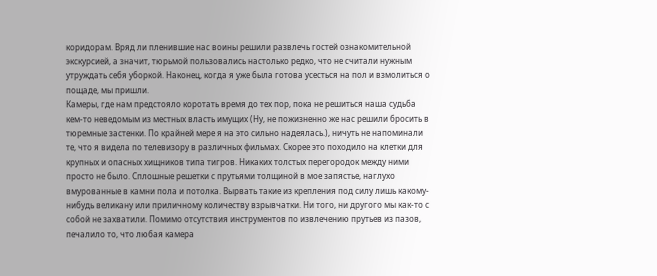коридорам. Вряд ли пленившие нас воины решили развлечь гостей ознакомительной экскурсией, а значит, тюрьмой пользовались настолько редко, что не считали нужным утруждать себя уборкой. Наконец, когда я уже была готова усесться на пол и взмолиться о пощаде, мы пришли.
Камеры, где нам предстояло коротать время до тех пор, пока не решиться наша судьба кем-то неведомым из местных власть имущих (Ну, не пожизненно же нас решили бросить в тюремные застенки. По крайней мере я на это сильно надеялась.), ничуть не напоминали те, что я видела по телевизору в различных фильмах. Скорее это походило на клетки для крупных и опасных хищников типа тигров. Никаких толстых перегородок между ними просто не было. Сплошные решетки с прутьями толщиной в мое запястье, наглухо вмурованные в камни пола и потолка. Вырвать такие из крепления под силу лишь какому-нибудь великану или приличному количеству взрывчатки. Ни того, ни другого мы как-то с собой не захватили. Помимо отсутствия инструментов по извлечению прутьев из пазов, печалило то, что любая камера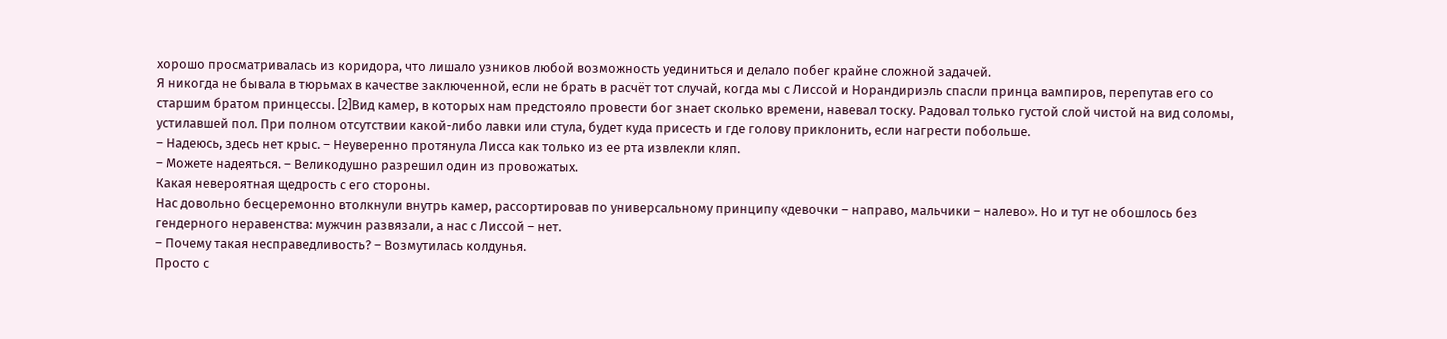хорошо просматривалась из коридора, что лишало узников любой возможность уединиться и делало побег крайне сложной задачей.
Я никогда не бывала в тюрьмах в качестве заключенной, если не брать в расчёт тот случай, когда мы с Лиссой и Норандириэль спасли принца вампиров, перепутав его со старшим братом принцессы. [2]Вид камер, в которых нам предстояло провести бог знает сколько времени, навевал тоску. Радовал только густой слой чистой на вид соломы, устилавшей пол. При полном отсутствии какой-либо лавки или стула, будет куда присесть и где голову приклонить, если нагрести побольше.
– Надеюсь, здесь нет крыс. – Неуверенно протянула Лисса как только из ее рта извлекли кляп.
– Можете надеяться. – Великодушно разрешил один из провожатых.
Какая невероятная щедрость с его стороны.
Нас довольно бесцеремонно втолкнули внутрь камер, рассортировав по универсальному принципу «девочки – направо, мальчики – налево». Но и тут не обошлось без гендерного неравенства: мужчин развязали, а нас с Лиссой – нет.
– Почему такая несправедливость? – Возмутилась колдунья.
Просто с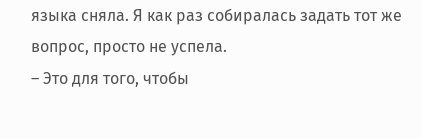языка сняла. Я как раз собиралась задать тот же вопрос, просто не успела.
– Это для того, чтобы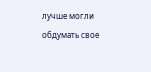лучше могли обдумать свое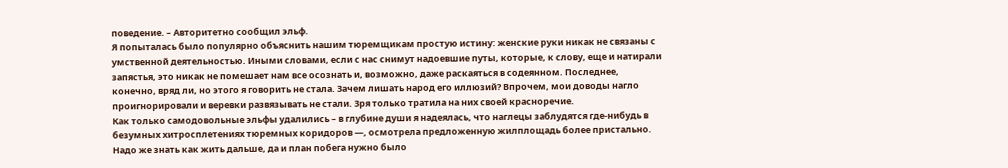поведение. – Авторитетно сообщил эльф.
Я попыталась было популярно объяснить нашим тюремщикам простую истину: женские руки никак не связаны с умственной деятельностью. Иными словами, если с нас снимут надоевшие путы, которые, к слову, еще и натирали запястья, это никак не помешает нам все осознать и, возможно, даже раскаяться в содеянном. Последнее, конечно, вряд ли, но этого я говорить не стала. Зачем лишать народ его иллюзий? Впрочем, мои доводы нагло проигнорировали и веревки развязывать не стали. Зря только тратила на них своей красноречие.
Как только самодовольные эльфы удалились – в глубине души я надеялась, что наглецы заблудятся где-нибудь в безумных хитросплетениях тюремных коридоров —, осмотрела предложенную жилплощадь более пристально. Надо же знать как жить дальше, да и план побега нужно было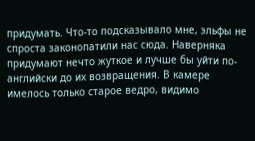придумать. Что-то подсказывало мне, эльфы не спроста законопатили нас сюда. Наверняка придумают нечто жуткое и лучше бы уйти по-английски до их возвращения. В камере имелось только старое ведро, видимо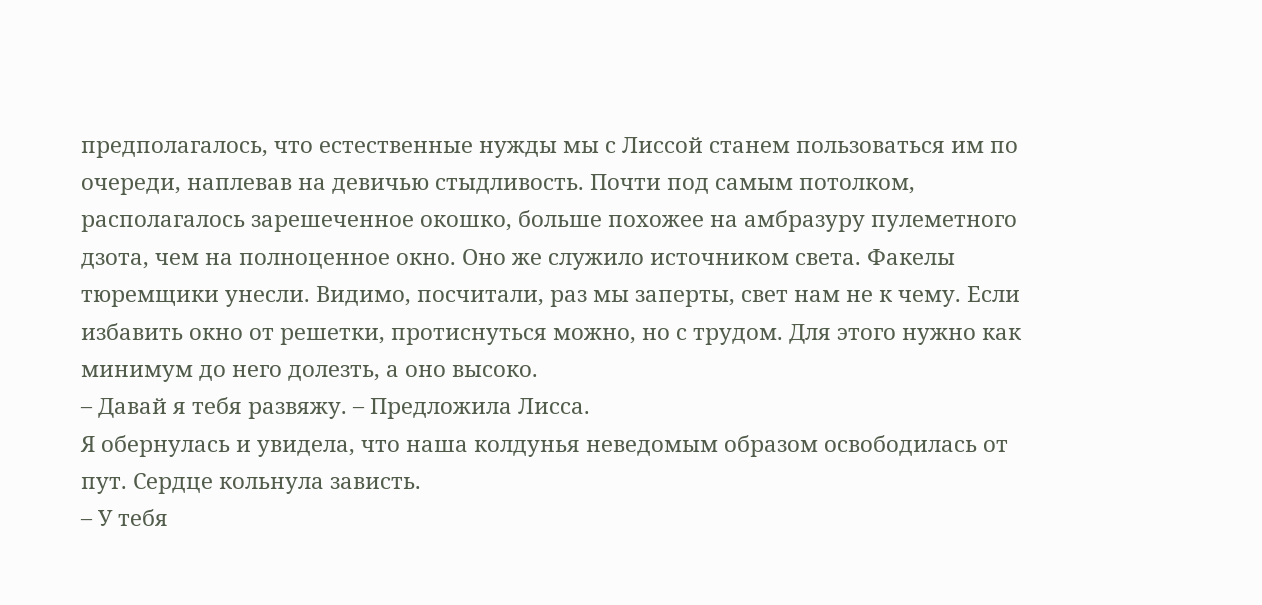предполагалось, что естественные нужды мы с Лиссой станем пользоваться им по очереди, наплевав на девичью стыдливость. Почти под самым потолком, располагалось зарешеченное окошко, больше похожее на амбразуру пулеметного дзота, чем на полноценное окно. Оно же служило источником света. Факелы тюремщики унесли. Видимо, посчитали, раз мы заперты, свет нам не к чему. Если избавить окно от решетки, протиснуться можно, но с трудом. Для этого нужно как минимум до него долезть, а оно высоко.
– Давай я тебя развяжу. – Предложила Лисса.
Я обернулась и увидела, что наша колдунья неведомым образом освободилась от пут. Сердце кольнула зависть.
– У тебя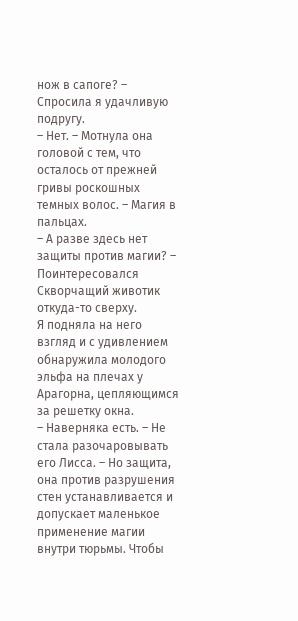нож в сапоге? – Спросила я удачливую подругу.
– Нет. – Мотнула она головой с тем, что осталось от прежней гривы роскошных темных волос. – Магия в пальцах.
– А разве здесь нет защиты против магии? – Поинтересовался Скворчащий животик откуда-то сверху.
Я подняла на него взгляд и с удивлением обнаружила молодого эльфа на плечах у Арагорна, цепляющимся за решетку окна.
– Наверняка есть. – Не стала разочаровывать его Лисса. – Но защита, она против разрушения стен устанавливается и допускает маленькое применение магии внутри тюрьмы. Чтобы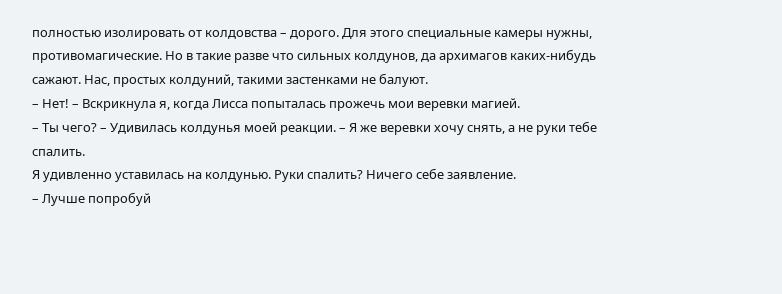полностью изолировать от колдовства – дорого. Для этого специальные камеры нужны, противомагические. Но в такие разве что сильных колдунов, да архимагов каких-нибудь сажают. Нас, простых колдуний, такими застенками не балуют.
– Нет! – Вскрикнула я, когда Лисса попыталась прожечь мои веревки магией.
– Ты чего? – Удивилась колдунья моей реакции. – Я же веревки хочу снять, а не руки тебе спалить.
Я удивленно уставилась на колдунью. Руки спалить? Ничего себе заявление.
– Лучше попробуй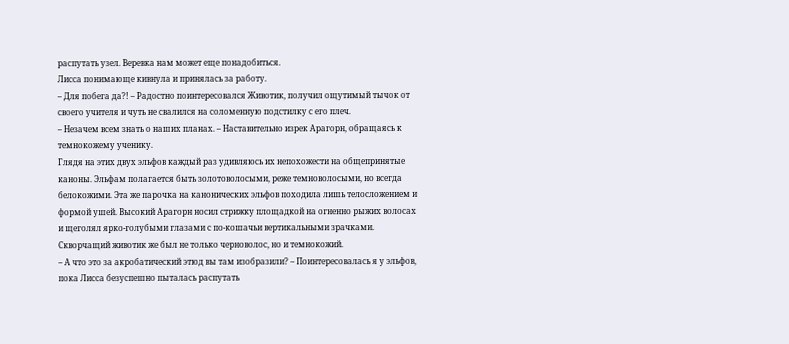распутать узел. Веревка нам может еще понадобиться.
Лисса понимающе кивнула и принялась за работу.
– Для побега да?! – Радостно поинтересовался Животик, получил ощутимый тычок от своего учителя и чуть не свалился на соломенную подстилку с его плеч.
– Незачем всем знать о наших планах. – Наставительно изрек Арагорн, обращаясь к темнокожему ученику.
Глядя на этих двух эльфов каждый раз удивляюсь их непохожести на общепринятые каноны. Эльфам полагается быть золотоволосыми, реже темноволосыми, но всегда белокожими. Эта же парочка на канонических эльфов походила лишь телосложением и формой ушей. Высокий Арагорн носил стрижку площадкой на огненно рыжих волосах и щеголял ярко-голубыми глазами с по-кошачьи вертикальными зрачками. Скворчащий животик же был не только черноволос, но и темнокожий.
– А что это за акробатический этюд вы там изобразили? – Поинтересовалась я у эльфов, пока Лисса безуспешно пыталась распутать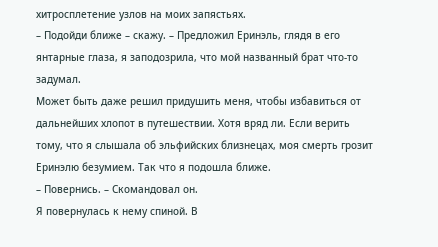хитросплетение узлов на моих запястьях.
– Подойди ближе – скажу. – Предложил Еринэль, глядя в его янтарные глаза, я заподозрила, что мой названный брат что-то задумал.
Может быть даже решил придушить меня, чтобы избавиться от дальнейших хлопот в путешествии. Хотя вряд ли. Если верить тому, что я слышала об эльфийских близнецах, моя смерть грозит Еринэлю безумием. Так что я подошла ближе.
– Повернись. – Скомандовал он.
Я повернулась к нему спиной. В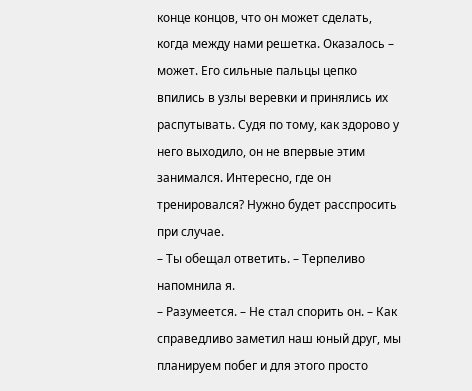конце концов, что он может сделать, когда между нами решетка. Оказалось – может. Его сильные пальцы цепко впились в узлы веревки и принялись их распутывать. Судя по тому, как здорово у него выходило, он не впервые этим занимался. Интересно, где он тренировался? Нужно будет расспросить при случае.
– Ты обещал ответить. – Терпеливо напомнила я.
– Разумеется. – Не стал спорить он. – Как справедливо заметил наш юный друг, мы планируем побег и для этого просто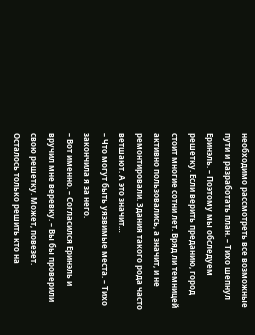необходимо рассмотреть все возможные пути и разработать план. – Тихо шепнул Еринэль. – Поэтому мы обследуем решетку. Если верить преданию, город стоит многие сотни лет. Вряд ли темницей активно пользовались, а значит, и не ремонтировали. Здания такого рода часто ветшают. А это значит…
– Что могут быть уязвимые места. – Тихо закончила я за него.
– Вот именно. – Согласился Еринэль и вручил мне веревку. – Вы бы проверили свою решетку. Может, повезет.
Осталось только решить кто на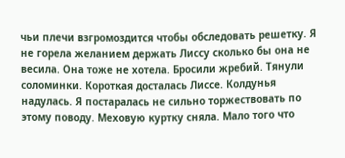чьи плечи взгромоздится чтобы обследовать решетку. Я не горела желанием держать Лиссу сколько бы она не весила. Она тоже не хотела. Бросили жребий. Тянули соломинки. Короткая досталась Лиссе. Колдунья надулась. Я постаралась не сильно торжествовать по этому поводу. Меховую куртку сняла. Мало того что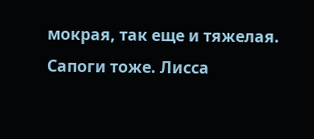мокрая, так еще и тяжелая. Сапоги тоже. Лисса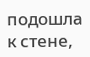подошла к стене,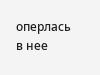оперлась в нее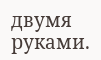двумя руками.